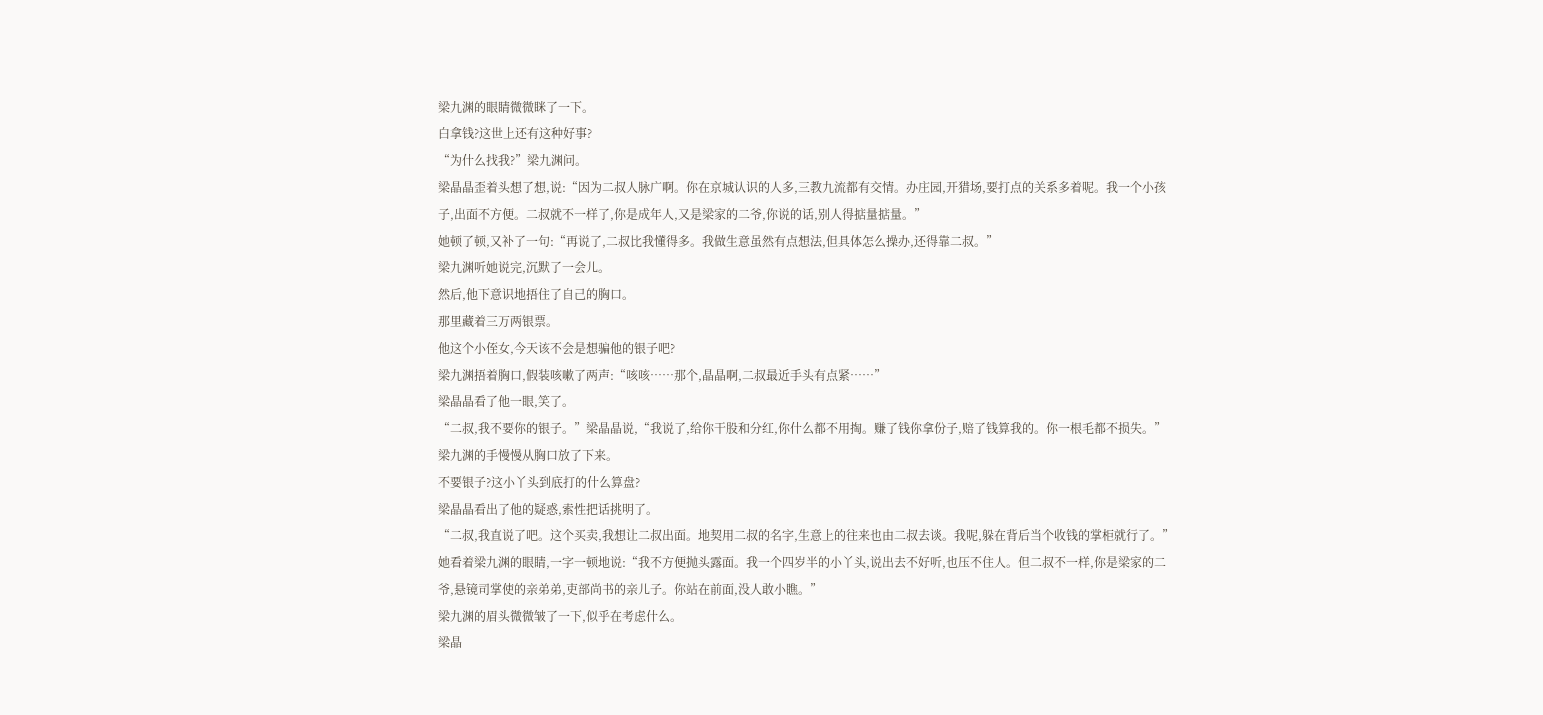梁九渊的眼睛微微眯了一下。
白拿钱?这世上还有这种好事?
“为什么找我?”梁九渊问。
梁晶晶歪着头想了想,说:“因为二叔人脉广啊。你在京城认识的人多,三教九流都有交情。办庄园,开猎场,要打点的关系多着呢。我一个小孩子,出面不方便。二叔就不一样了,你是成年人,又是梁家的二爷,你说的话,别人得掂量掂量。”
她顿了顿,又补了一句:“再说了,二叔比我懂得多。我做生意虽然有点想法,但具体怎么操办,还得靠二叔。”
梁九渊听她说完,沉默了一会儿。
然后,他下意识地捂住了自己的胸口。
那里藏着三万两银票。
他这个小侄女,今天该不会是想骗他的银子吧?
梁九渊捂着胸口,假装咳嗽了两声:“咳咳……那个,晶晶啊,二叔最近手头有点紧……”
梁晶晶看了他一眼,笑了。
“二叔,我不要你的银子。”梁晶晶说,“我说了,给你干股和分红,你什么都不用掏。赚了钱你拿份子,赔了钱算我的。你一根毛都不损失。”
梁九渊的手慢慢从胸口放了下来。
不要银子?这小丫头到底打的什么算盘?
梁晶晶看出了他的疑惑,索性把话挑明了。
“二叔,我直说了吧。这个买卖,我想让二叔出面。地契用二叔的名字,生意上的往来也由二叔去谈。我呢,躲在背后当个收钱的掌柜就行了。”
她看着梁九渊的眼睛,一字一顿地说:“我不方便抛头露面。我一个四岁半的小丫头,说出去不好听,也压不住人。但二叔不一样,你是梁家的二爷,悬镜司掌使的亲弟弟,吏部尚书的亲儿子。你站在前面,没人敢小瞧。”
梁九渊的眉头微微皱了一下,似乎在考虑什么。
梁晶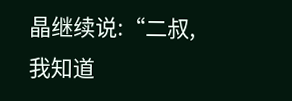晶继续说:“二叔,我知道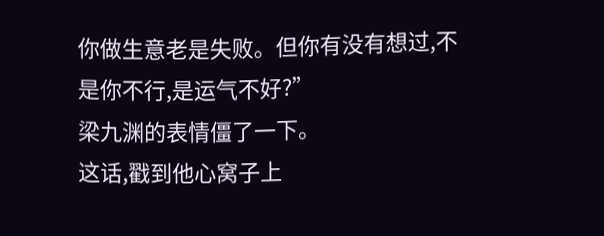你做生意老是失败。但你有没有想过,不是你不行,是运气不好?”
梁九渊的表情僵了一下。
这话,戳到他心窝子上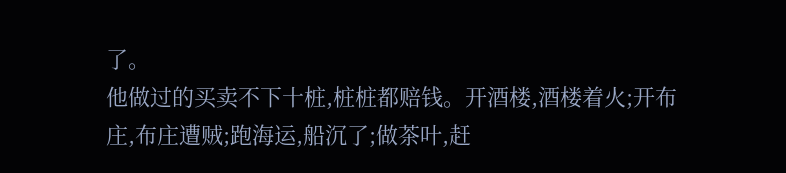了。
他做过的买卖不下十桩,桩桩都赔钱。开酒楼,酒楼着火;开布庄,布庄遭贼;跑海运,船沉了;做茶叶,赶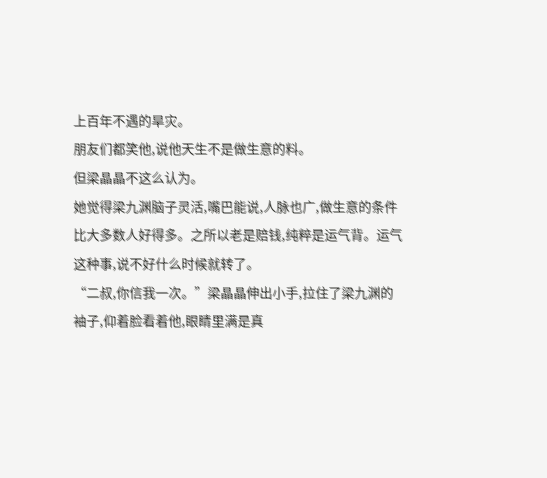上百年不遇的旱灾。
朋友们都笑他,说他天生不是做生意的料。
但梁晶晶不这么认为。
她觉得梁九渊脑子灵活,嘴巴能说,人脉也广,做生意的条件比大多数人好得多。之所以老是赔钱,纯粹是运气背。运气这种事,说不好什么时候就转了。
“二叔,你信我一次。”梁晶晶伸出小手,拉住了梁九渊的袖子,仰着脸看着他,眼睛里满是真